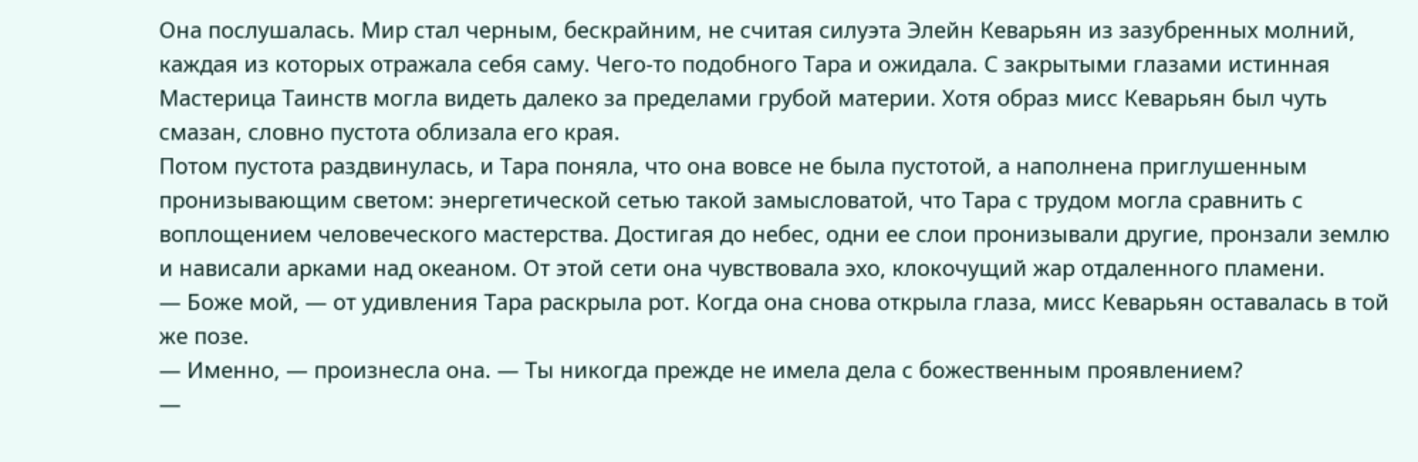Она послушалась. Мир стал черным, бескрайним, не считая силуэта Элейн Кеварьян из зазубренных молний, каждая из которых отражала себя саму. Чего-то подобного Тара и ожидала. С закрытыми глазами истинная Мастерица Таинств могла видеть далеко за пределами грубой материи. Хотя образ мисс Кеварьян был чуть смазан, словно пустота облизала его края.
Потом пустота раздвинулась, и Тара поняла, что она вовсе не была пустотой, а наполнена приглушенным пронизывающим светом: энергетической сетью такой замысловатой, что Тара с трудом могла сравнить с воплощением человеческого мастерства. Достигая до небес, одни ее слои пронизывали другие, пронзали землю и нависали арками над океаном. От этой сети она чувствовала эхо, клокочущий жар отдаленного пламени.
— Боже мой, — от удивления Тара раскрыла рот. Когда она снова открыла глаза, мисс Кеварьян оставалась в той же позе.
— Именно, — произнесла она. — Ты никогда прежде не имела дела с божественным проявлением?
—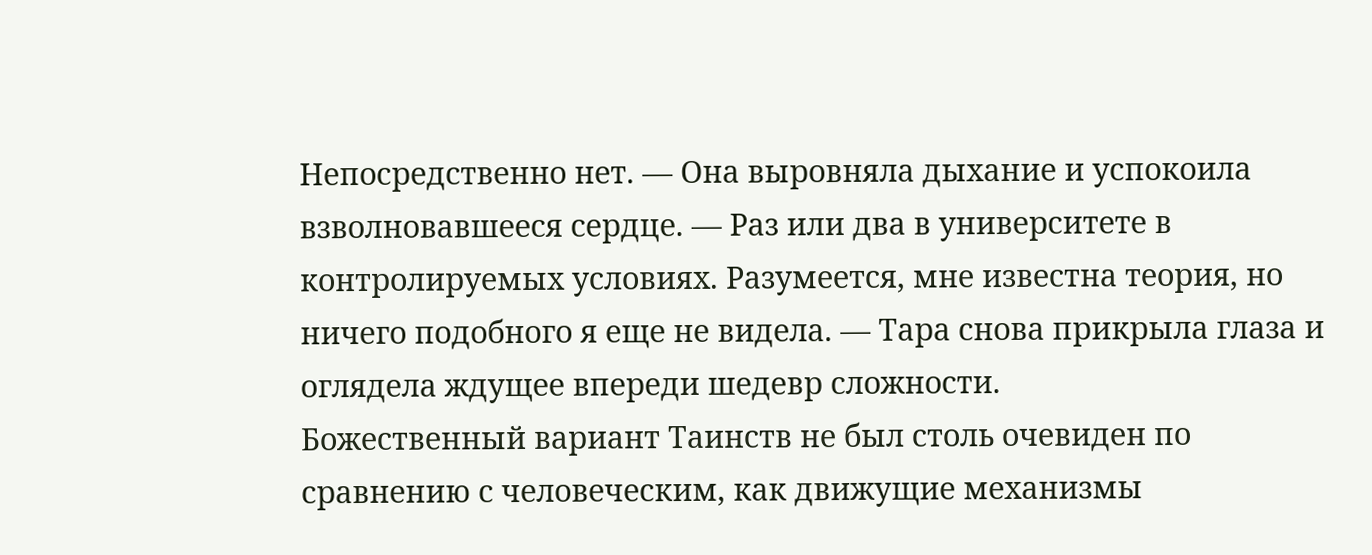Непосредственно нет. — Она выровняла дыхание и успокоила взволновавшееся сердце. — Раз или два в университете в контролируемых условиях. Разумеется, мне известна теория, но ничего подобного я еще не видела. — Тара снова прикрыла глаза и оглядела ждущее впереди шедевр сложности.
Божественный вариант Таинств не был столь очевиден по сравнению с человеческим, как движущие механизмы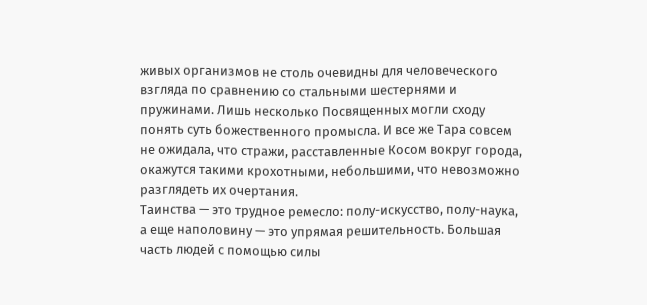живых организмов не столь очевидны для человеческого взгляда по сравнению со стальными шестернями и пружинами. Лишь несколько Посвященных могли сходу понять суть божественного промысла. И все же Тара совсем не ожидала, что стражи, расставленные Косом вокруг города, окажутся такими крохотными, небольшими, что невозможно разглядеть их очертания.
Таинства — это трудное ремесло: полу-искусство, полу-наука, а еще наполовину — это упрямая решительность. Большая часть людей с помощью силы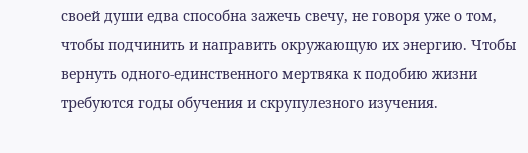своей души едва способна зажечь свечу, не говоря уже о том, чтобы подчинить и направить окружающую их энергию. Чтобы вернуть одного-единственного мертвяка к подобию жизни требуются годы обучения и скрупулезного изучения.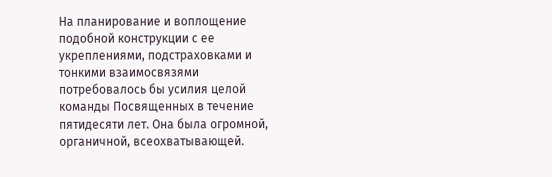На планирование и воплощение подобной конструкции с ее укреплениями, подстраховками и тонкими взаимосвязями потребовалось бы усилия целой команды Посвященных в течение пятидесяти лет. Она была огромной, органичной, всеохватывающей.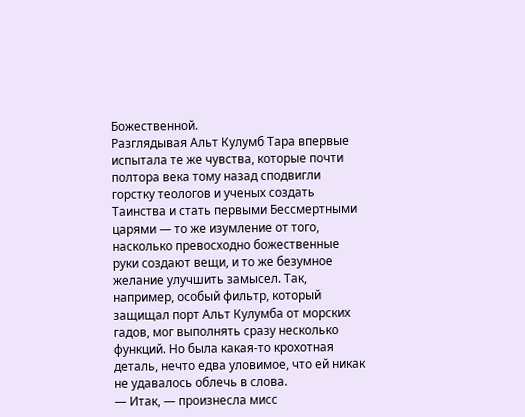Божественной.
Разглядывая Альт Кулумб Тара впервые испытала те же чувства, которые почти полтора века тому назад сподвигли горстку теологов и ученых создать Таинства и стать первыми Бессмертными царями — то же изумление от того, насколько превосходно божественные руки создают вещи, и то же безумное желание улучшить замысел. Так, например, особый фильтр, который защищал порт Альт Кулумба от морских гадов, мог выполнять сразу несколько функций. Но была какая-то крохотная деталь, нечто едва уловимое, что ей никак не удавалось облечь в слова.
— Итак, — произнесла мисс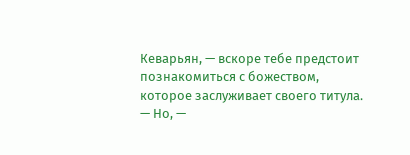Кеварьян, — вскоре тебе предстоит познакомиться с божеством, которое заслуживает своего титула.
— Но, —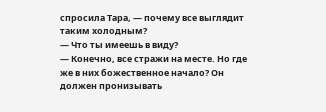спросила Тара, — почему все выглядит таким холодным?
— Что ты имеешь в виду?
— Конечно, все стражи на месте. Но где же в них божественное начало? Он должен пронизывать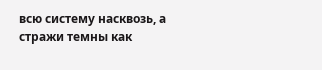всю систему насквозь, а стражи темны как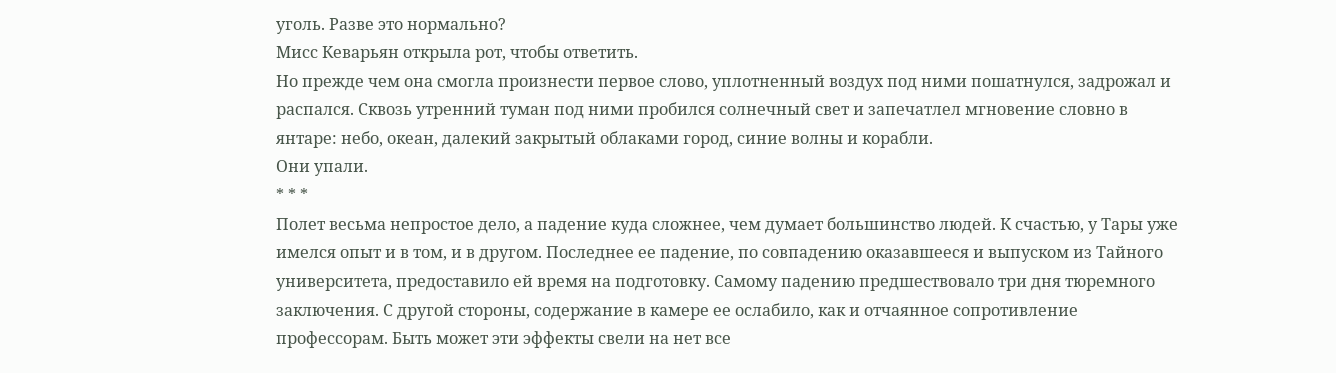уголь. Разве это нормально?
Мисс Кеварьян открыла рот, чтобы ответить.
Но прежде чем она смогла произнести первое слово, уплотненный воздух под ними пошатнулся, задрожал и распался. Сквозь утренний туман под ними пробился солнечный свет и запечатлел мгновение словно в янтаре: небо, океан, далекий закрытый облаками город, синие волны и корабли.
Они упали.
* * *
Полет весьма непростое дело, а падение куда сложнее, чем думает большинство людей. К счастью, у Тары уже имелся опыт и в том, и в другом. Последнее ее падение, по совпадению оказавшееся и выпуском из Тайного университета, предоставило ей время на подготовку. Самому падению предшествовало три дня тюремного заключения. С другой стороны, содержание в камере ее ослабило, как и отчаянное сопротивление профессорам. Быть может эти эффекты свели на нет все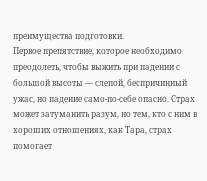преимущества подготовки.
Первое препятствие, которое необходимо преодолеть, чтобы выжить при падении с большой высоты — слепой, беспричинный ужас, но падение само-по-себе опасно. Страх может затуманить разум, но тем, кто с ним в хороших отношениях, как Тара, страх помогает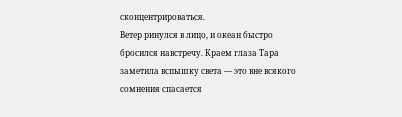сконцентрироваться.
Ветер ринулся в лицо, и океан быстро бросился навстречу. Краем глаза Тара заметила вспышку света — это вне всякого сомнения спасается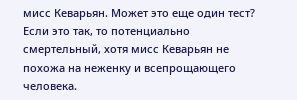мисс Кеварьян. Может это еще один тест? Если это так, то потенциально смертельный, хотя мисс Кеварьян не похожа на неженку и всепрощающего человека.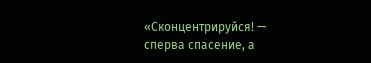«Сконцентрируйся! — сперва спасение, а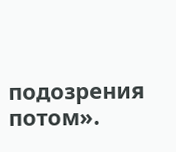подозрения потом».